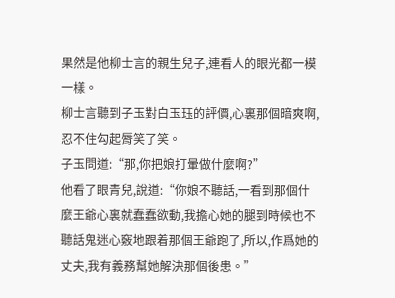果然是他柳士言的親生兒子,連看人的眼光都一模一樣。
柳士言聽到子玉對白玉珏的評價,心裏那個暗爽啊,忍不住勾起脣笑了笑。
子玉問道:“那,你把娘打暈做什麼啊?”
他看了眼青兒,說道:“你娘不聽話,一看到那個什麼王爺心裏就蠢蠢欲動,我擔心她的腿到時候也不聽話鬼迷心竅地跟着那個王爺跑了,所以,作爲她的丈夫,我有義務幫她解決那個後患。”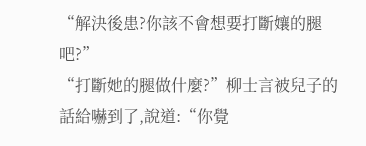“解決後患?你該不會想要打斷孃的腿吧?”
“打斷她的腿做什麼?”柳士言被兒子的話給嚇到了,說道:“你覺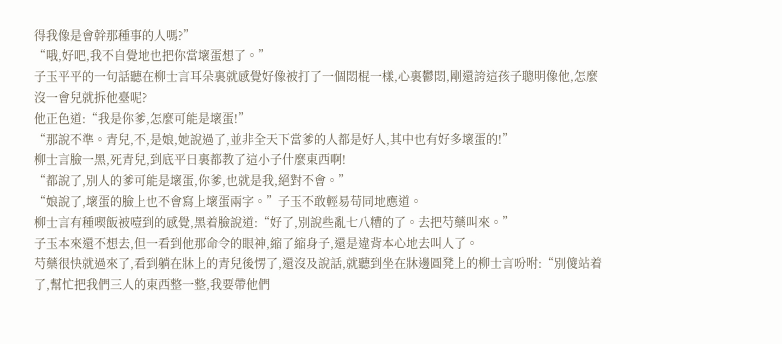得我像是會幹那種事的人嗎?”
“哦,好吧,我不自覺地也把你當壞蛋想了。”
子玉平平的一句話聽在柳士言耳朵裏就感覺好像被打了一個悶棍一樣,心裏鬱悶,剛還誇這孩子聰明像他,怎麼沒一會兒就拆他臺呢?
他正色道:“我是你爹,怎麼可能是壞蛋!”
“那說不準。青兒,不,是娘,她說過了,並非全天下當爹的人都是好人,其中也有好多壞蛋的!”
柳士言臉一黑,死青兒,到底平日裏都教了這小子什麼東西啊!
“都說了,別人的爹可能是壞蛋,你爹,也就是我,絕對不會。”
“娘說了,壞蛋的臉上也不會寫上壞蛋兩字。”子玉不敢輕易苟同地應道。
柳士言有種喫飯被噎到的感覺,黑着臉說道:“好了,別說些亂七八糟的了。去把芍藥叫來。”
子玉本來還不想去,但一看到他那命令的眼神,縮了縮身子,還是違背本心地去叫人了。
芍藥很快就過來了,看到躺在牀上的青兒後愣了,還沒及說話,就聽到坐在牀邊圓凳上的柳士言吩咐:“別傻站着了,幫忙把我們三人的東西整一整,我要帶他們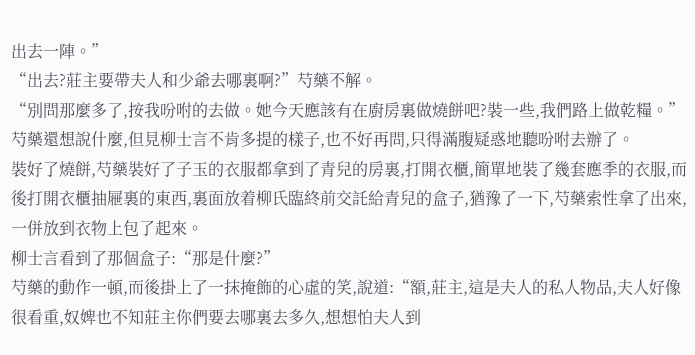出去一陣。”
“出去?莊主要帶夫人和少爺去哪裏啊?”芍藥不解。
“別問那麼多了,按我吩咐的去做。她今天應該有在廚房裏做燒餅吧?裝一些,我們路上做乾糧。”
芍藥還想說什麼,但見柳士言不肯多提的樣子,也不好再問,只得滿腹疑惑地聽吩咐去辦了。
裝好了燒餅,芍藥裝好了子玉的衣服都拿到了青兒的房裏,打開衣櫃,簡單地裝了幾套應季的衣服,而後打開衣櫃抽屜裏的東西,裏面放着柳氏臨終前交託給青兒的盒子,猶豫了一下,芍藥索性拿了出來,一併放到衣物上包了起來。
柳士言看到了那個盒子:“那是什麼?”
芍藥的動作一頓,而後掛上了一抹掩飾的心虛的笑,說道:“額,莊主,這是夫人的私人物品,夫人好像很看重,奴婢也不知莊主你們要去哪裏去多久,想想怕夫人到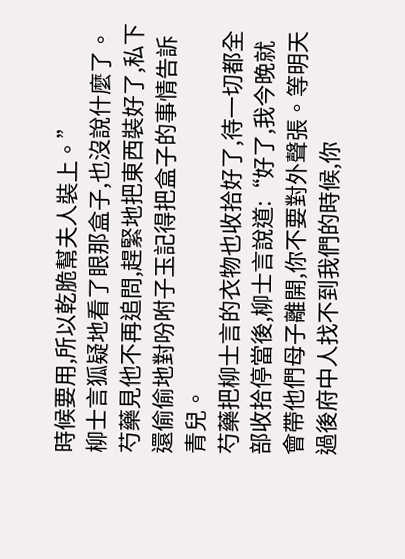時候要用,所以乾脆幫夫人裝上。”
柳士言狐疑地看了眼那盒子,也沒說什麼了。
芍藥見他不再追問,趕緊地把東西裝好了,私下還偷偷地對吩咐子玉記得把盒子的事情告訴青兒。
芍藥把柳士言的衣物也收拾好了,待一切都全部收拾停當後,柳士言說道:“好了,我今晚就會帶他們母子離開,你不要對外聲張。等明天過後府中人找不到我們的時候,你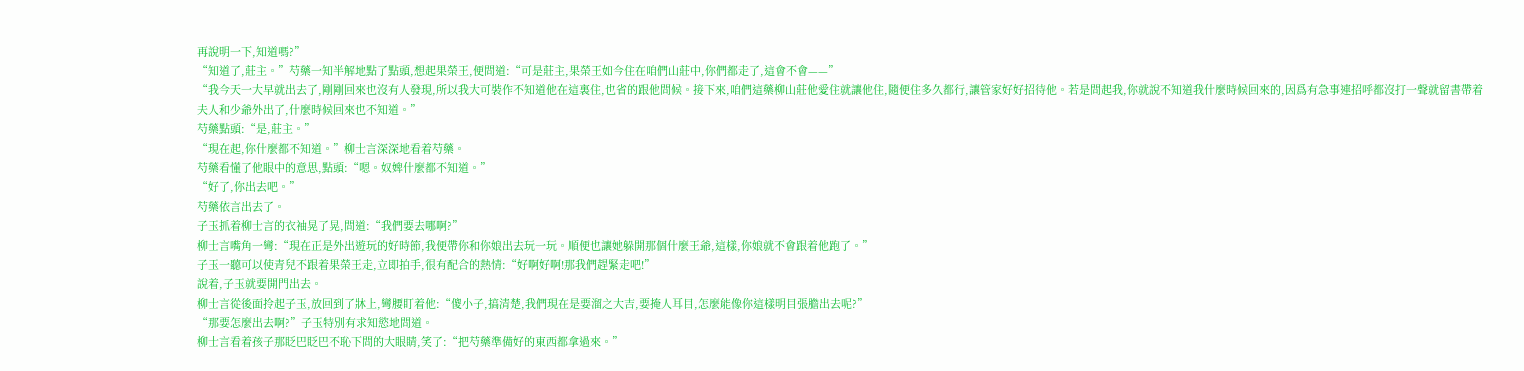再說明一下,知道嗎?”
“知道了,莊主。”芍藥一知半解地點了點頭,想起果榮王,便問道:“可是莊主,果榮王如今住在咱們山莊中,你們都走了,這會不會——”
“我今天一大早就出去了,剛剛回來也沒有人發現,所以我大可裝作不知道他在這裏住,也省的跟他問候。接下來,咱們這藥柳山莊他愛住就讓他住,隨便住多久都行,讓管家好好招待他。若是問起我,你就說不知道我什麼時候回來的,因爲有急事連招呼都沒打一聲就留書帶着夫人和少爺外出了,什麼時候回來也不知道。”
芍藥點頭:“是,莊主。”
“現在起,你什麼都不知道。”柳士言深深地看着芍藥。
芍藥看懂了他眼中的意思,點頭:“嗯。奴婢什麼都不知道。”
“好了,你出去吧。”
芍藥依言出去了。
子玉抓着柳士言的衣袖晃了晃,問道:“我們要去哪啊?”
柳士言嘴角一彎:“現在正是外出遊玩的好時節,我便帶你和你娘出去玩一玩。順便也讓她躲開那個什麼王爺,這樣,你娘就不會跟着他跑了。”
子玉一聽可以使青兒不跟着果榮王走,立即拍手,很有配合的熱情:“好啊好啊!那我們趕緊走吧!”
說着,子玉就要開門出去。
柳士言從後面拎起子玉,放回到了牀上,彎腰盯着他:“傻小子,搞清楚,我們現在是要溜之大吉,要掩人耳目,怎麼能像你這樣明目張膽出去呢?”
“那要怎麼出去啊?”子玉特別有求知慾地問道。
柳士言看着孩子那眨巴眨巴不恥下問的大眼睛,笑了:“把芍藥準備好的東西都拿過來。”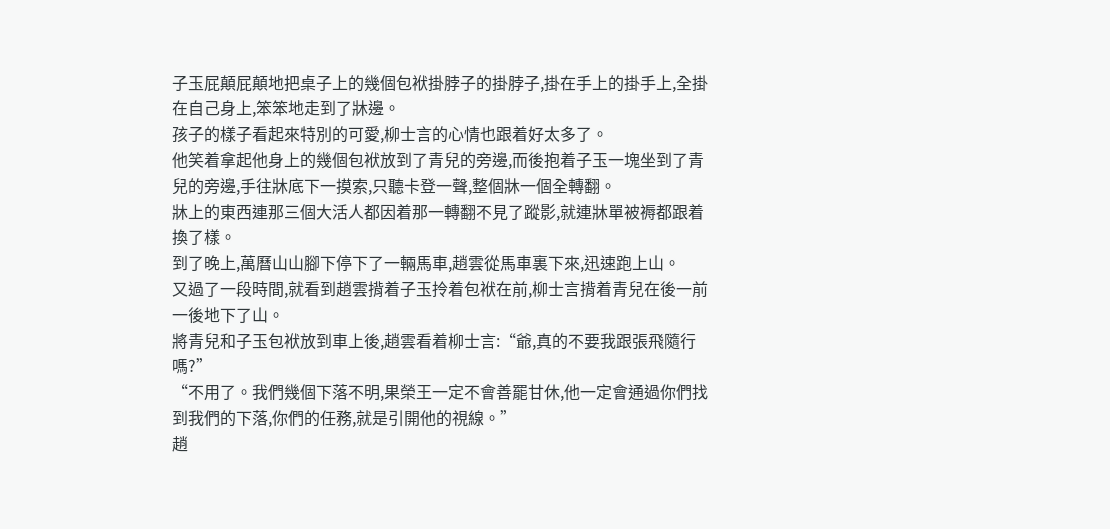子玉屁顛屁顛地把桌子上的幾個包袱掛脖子的掛脖子,掛在手上的掛手上,全掛在自己身上,笨笨地走到了牀邊。
孩子的樣子看起來特別的可愛,柳士言的心情也跟着好太多了。
他笑着拿起他身上的幾個包袱放到了青兒的旁邊,而後抱着子玉一塊坐到了青兒的旁邊,手往牀底下一摸索,只聽卡登一聲,整個牀一個全轉翻。
牀上的東西連那三個大活人都因着那一轉翻不見了蹤影,就連牀單被褥都跟着換了樣。
到了晚上,萬曆山山腳下停下了一輛馬車,趙雲從馬車裏下來,迅速跑上山。
又過了一段時間,就看到趙雲揹着子玉拎着包袱在前,柳士言揹着青兒在後一前一後地下了山。
將青兒和子玉包袱放到車上後,趙雲看着柳士言:“爺,真的不要我跟張飛隨行嗎?”
“不用了。我們幾個下落不明,果榮王一定不會善罷甘休,他一定會通過你們找到我們的下落,你們的任務,就是引開他的視線。”
趙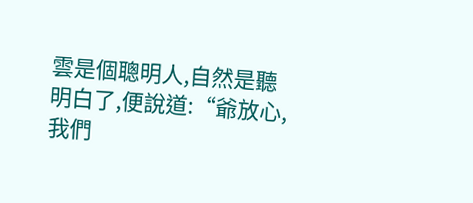雲是個聰明人,自然是聽明白了,便說道:“爺放心,我們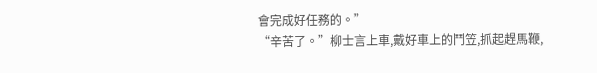會完成好任務的。”
“辛苦了。”柳士言上車,戴好車上的鬥笠,抓起趕馬鞭,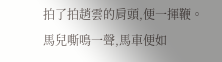拍了拍趙雲的肩頭,便一揮鞭。
馬兒嘶鳴一聲,馬車便如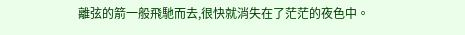離弦的箭一般飛馳而去,很快就消失在了茫茫的夜色中。